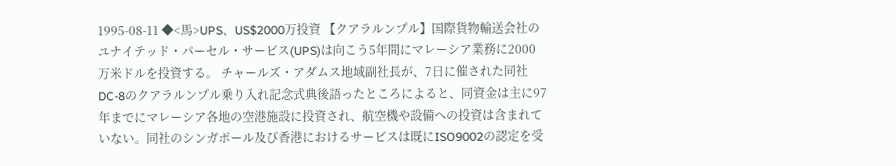1995-08-11 ◆<馬>UPS、US$2000万投資 【クアラルンプル】国際貨物輸送会社のユナイテッド・パーセル・サービス(UPS)は向こう5年間にマレーシア業務に2000万米ドルを投資する。 チャールズ・アダムス地域副社長が、7日に催された同社DC-8のクアラルンプル乗り入れ記念式典後語ったところによると、同資金は主に97年までにマレーシア各地の空港施設に投資され、航空機や設備への投資は含まれていない。同社のシンガポール及び香港におけるサービスは既にISO9002の認定を受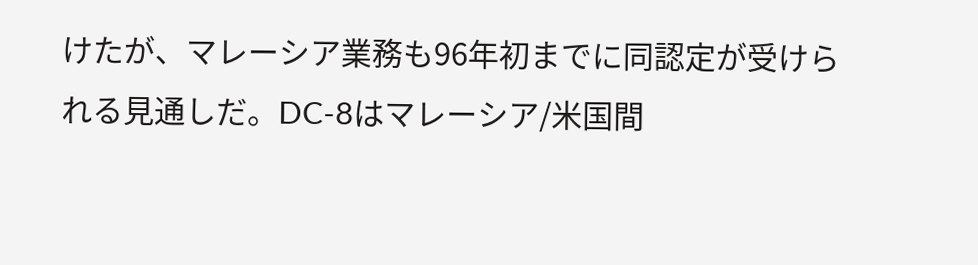けたが、マレーシア業務も96年初までに同認定が受けられる見通しだ。DC-8はマレーシア/米国間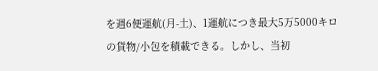を週6便運航(月-土)、1運航につき最大5万5000キロの貨物/小包を積載できる。しかし、当初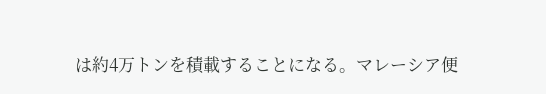は約4万トンを積載することになる。マレーシア便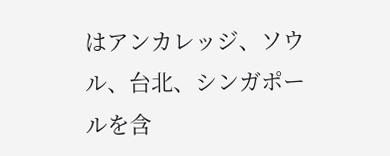はアンカレッジ、ソウル、台北、シンガポールを含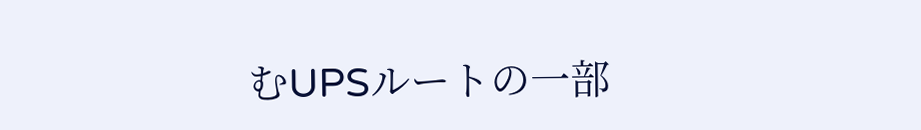むUPSルートの一部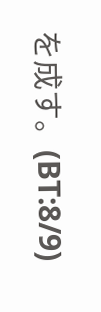を成す。(BT:8/9)